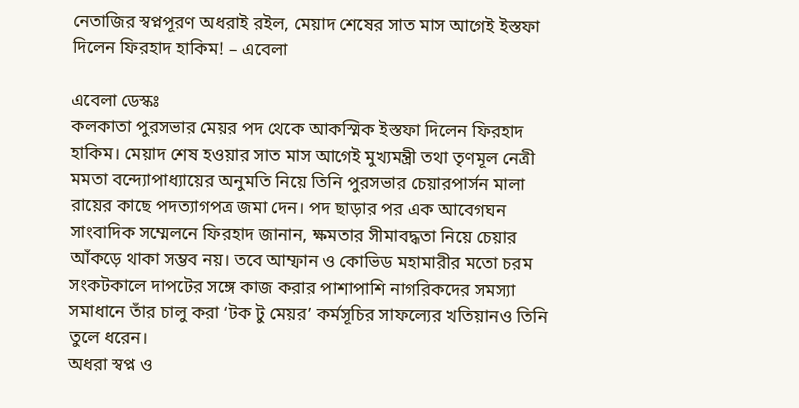নেতাজির স্বপ্নপূরণ অধরাই রইল, মেয়াদ শেষের সাত মাস আগেই ইস্তফা দিলেন ফিরহাদ হাকিম! – এবেলা

এবেলা ডেস্কঃ
কলকাতা পুরসভার মেয়র পদ থেকে আকস্মিক ইস্তফা দিলেন ফিরহাদ হাকিম। মেয়াদ শেষ হওয়ার সাত মাস আগেই মুখ্যমন্ত্রী তথা তৃণমূল নেত্রী মমতা বন্দ্যোপাধ্যায়ের অনুমতি নিয়ে তিনি পুরসভার চেয়ারপার্সন মালা রায়ের কাছে পদত্যাগপত্র জমা দেন। পদ ছাড়ার পর এক আবেগঘন সাংবাদিক সম্মেলনে ফিরহাদ জানান, ক্ষমতার সীমাবদ্ধতা নিয়ে চেয়ার আঁকড়ে থাকা সম্ভব নয়। তবে আম্ফান ও কোভিড মহামারীর মতো চরম সংকটকালে দাপটের সঙ্গে কাজ করার পাশাপাশি নাগরিকদের সমস্যা সমাধানে তাঁর চালু করা ‘টক টু মেয়র’ কর্মসূচির সাফল্যের খতিয়ানও তিনি তুলে ধরেন।
অধরা স্বপ্ন ও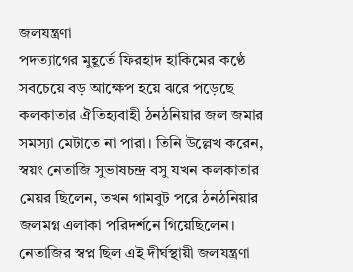জলযন্ত্রণা
পদত্যাগের মুহূর্তে ফিরহাদ হাকিমের কণ্ঠে সবচেয়ে বড় আক্ষেপ হয়ে ঝরে পড়েছে কলকাতার ঐতিহ্যবাহী ঠনঠনিয়ার জল জমার সমস্যা মেটাতে না পারা। তিনি উল্লেখ করেন, স্বয়ং নেতাজি সুভাষচন্দ্র বসু যখন কলকাতার মেয়র ছিলেন, তখন গামবুট পরে ঠনঠনিয়ার জলমগ্ন এলাকা পরিদর্শনে গিয়েছিলেন। নেতাজির স্বপ্ন ছিল এই দীর্ঘস্থায়ী জলযন্ত্রণা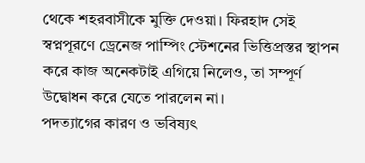থেকে শহরবাসীকে মুক্তি দেওয়া। ফিরহাদ সেই স্বপ্নপূরণে ড্রেনেজ পাম্পিং স্টেশনের ভিত্তিপ্রস্তর স্থাপন করে কাজ অনেকটাই এগিয়ে নিলেও, তা সম্পূর্ণ উদ্বোধন করে যেতে পারলেন না।
পদত্যাগের কারণ ও ভবিষ্যৎ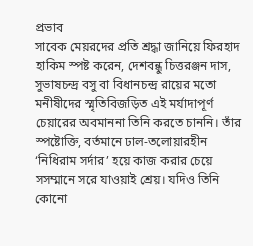প্রভাব
সাবেক মেয়রদের প্রতি শ্রদ্ধা জানিয়ে ফিরহাদ হাকিম স্পষ্ট করেন, দেশবন্ধু চিত্তরঞ্জন দাস, সুভাষচন্দ্র বসু বা বিধানচন্দ্র রায়ের মতো মনীষীদের স্মৃতিবিজড়িত এই মর্যাদাপূর্ণ চেয়ারের অবমাননা তিনি করতে চাননি। তাঁর স্পষ্টোক্তি, বর্তমানে ঢাল-তলোয়ারহীন ‘নিধিরাম সর্দার’ হয়ে কাজ করার চেয়ে সসম্মানে সরে যাওয়াই শ্রেয়। যদিও তিনি কোনো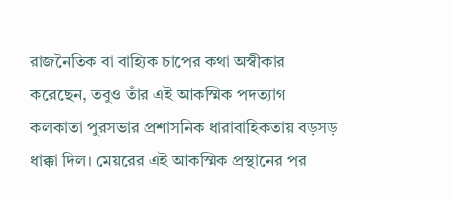রাজনৈতিক বা বাহ্যিক চাপের কথা অস্বীকার করেছেন, তবুও তাঁর এই আকস্মিক পদত্যাগ কলকাতা পুরসভার প্রশাসনিক ধারাবাহিকতায় বড়সড় ধাক্কা দিল। মেয়রের এই আকস্মিক প্রস্থানের পর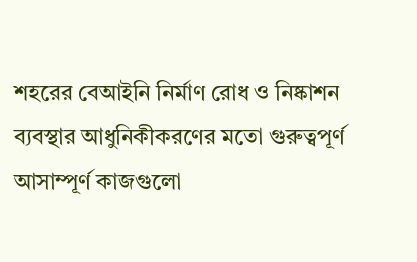শহরের বেআইনি নির্মাণ রোধ ও নিষ্কাশন ব্যবস্থার আধুনিকীকরণের মতো গুরুত্বপূর্ণ আসাম্পূর্ণ কাজগুলো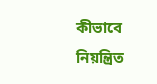কীভাবে নিয়ন্ত্রিত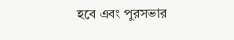হবে এবং পুরসভার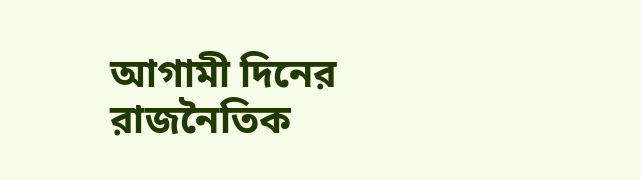আগামী দিনের রাজনৈতিক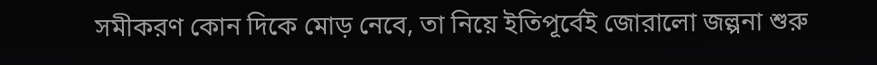সমীকরণ কোন দিকে মোড় নেবে, তা নিয়ে ইতিপূর্বেই জোরালো জল্পনা শুরু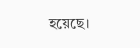হয়েছে।